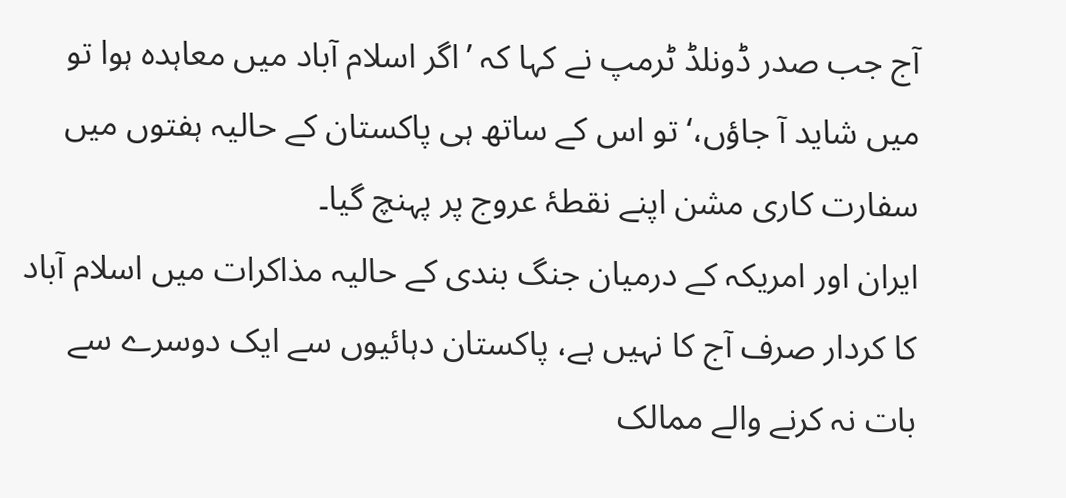آج جب صدر ڈونلڈ ٹرمپ نے کہا کہ ’اگر اسلام آباد میں معاہدہ ہوا تو میں شاید آ جاؤں،‘ تو اس کے ساتھ ہی پاکستان کے حالیہ ہفتوں میں سفارت کاری مشن اپنے نقطۂ عروج پر پہنچ گیا۔
ایران اور امریکہ کے درمیان جنگ بندی کے حالیہ مذاکرات میں اسلام آباد کا کردار صرف آج کا نہیں ہے، پاکستان دہائیوں سے ایک دوسرے سے بات نہ کرنے والے ممالک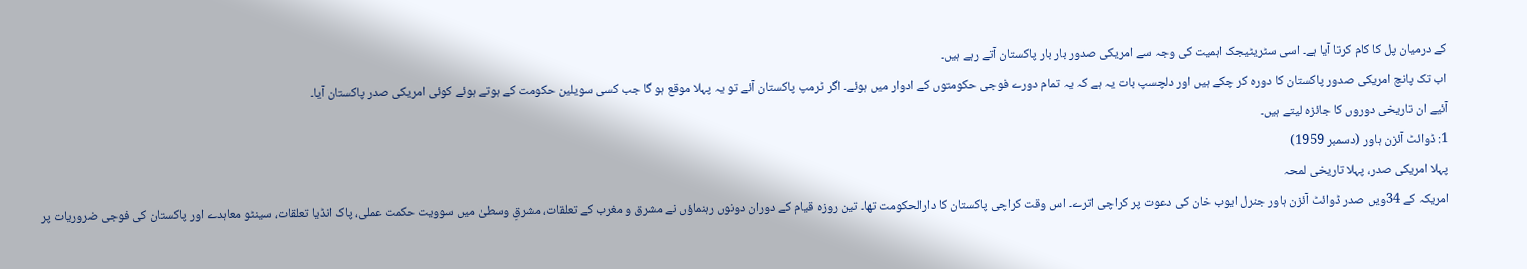کے درمیان پل کا کام کرتا آیا ہے۔ اسی سٹریٹیجک اہمیت کی وجہ سے امریکی صدور بار بار پاکستان آتے رہے ہیں۔
اب تک پانچ امریکی صدور پاکستان کا دورہ کر چکے ہیں اور دلچسپ بات یہ ہے کہ یہ تمام دورے فوجی حکومتوں کے ادوار میں ہوئے۔ اگر ٹرمپ پاکستان آئے تو یہ پہلا موقع ہو گا جب کسی سویلین حکومت کے ہوتے ہوئے کوئی امریکی صدر پاکستان آیا۔
آئیے ان تاریخی دوروں کا جائزہ لیتے ہیں۔
1: ڈوائٹ آئزن ہاور (دسمبر 1959)
پہلا امریکی صدر، پہلا تاریخی لمحہ
امریکہ کے 34ویں صدر ڈوائٹ آئزن ہاور جنرل ایوب خان کی دعوت پر کراچی اترے۔ اس وقت کراچی پاکستان کا دارالحکومت تھا۔ تین روزہ قیام کے دوران دونوں رہنماؤں نے مشرق و مغرب کے تعلقات، مشرقِ وسطیٰ میں سوویت حکمت عملی، پاک انڈیا تعلقات، سینٹو معاہدے اور پاکستان کی فوجی ضروریات پر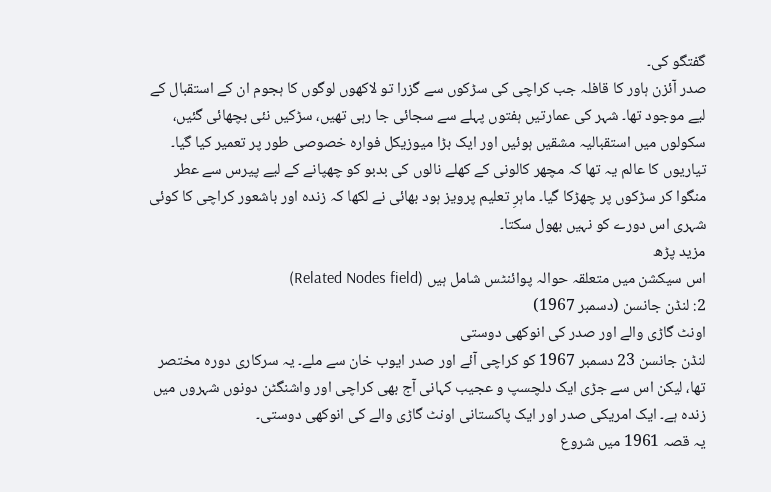گفتگو کی۔
صدر آئزن ہاور کا قافلہ جب کراچی کی سڑکوں سے گزرا تو لاکھوں لوگوں کا ہجوم ان کے استقبال کے لیے موجود تھا۔ شہر کی عمارتیں ہفتوں پہلے سے سجائی جا رہی تھیں، سڑکیں نئی بچھائی گئیں، سکولوں میں استقبالیہ مشقیں ہوئیں اور ایک بڑا میوزیکل فوارہ خصوصی طور پر تعمیر کیا گیا۔ تیاریوں کا عالم یہ تھا کہ مچھر کالونی کے کھلے نالوں کی بدبو کو چھپانے کے لیے پیرس سے عطر منگوا کر سڑکوں پر چھڑکا گیا۔ ماہرِ تعلیم پرویز ہود بھائی نے لکھا کہ زندہ اور باشعور کراچی کا کوئی شہری اس دورے کو نہیں بھول سکتا۔
مزید پڑھ
اس سیکشن میں متعلقہ حوالہ پوائنٹس شامل ہیں (Related Nodes field)
2: لنڈن جانسن (دسمبر 1967)
اونٹ گاڑی والے اور صدر کی انوکھی دوستی
لنڈن جانسن 23 دسمبر 1967 کو کراچی آئے اور صدر ایوب خان سے ملے۔ یہ سرکاری دورہ مختصر تھا، لیکن اس سے جڑی ایک دلچسپ و عجیب کہانی آج بھی کراچی اور واشنگٹن دونوں شہروں میں زندہ ہے۔ ایک امریکی صدر اور ایک پاکستانی اونٹ گاڑی والے کی انوکھی دوستی۔
یہ قصہ 1961 میں شروع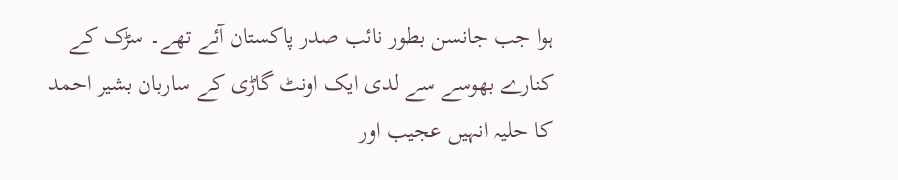ہوا جب جانسن بطور نائب صدر پاکستان آئے تھے۔ سڑک کے کنارے بھوسے سے لدی ایک اونٹ گاڑی کے ساربان بشیر احمد کا حلیہ انہیں عجیب اور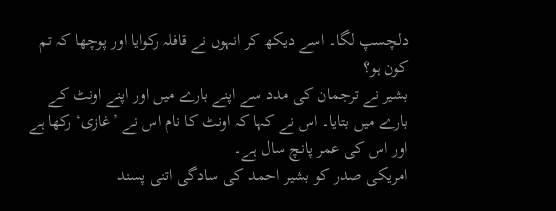دلچسپ لگا۔ اسے دیکھ کر انہوں نے قافلہ رکوایا اور پوچھا کہ تم کون ہو؟
بشیر نے ترجمان کی مدد سے اپنے بارے میں اور اپنے اونٹ کے بارے میں بتایا۔ اس نے کہا کہ اونٹ کا نام اس نے ’غازی‘ رکھا ہے اور اس کی عمر پانچ سال ہے۔
امریکی صدر کو بشیر احمد کی سادگی اتنی پسند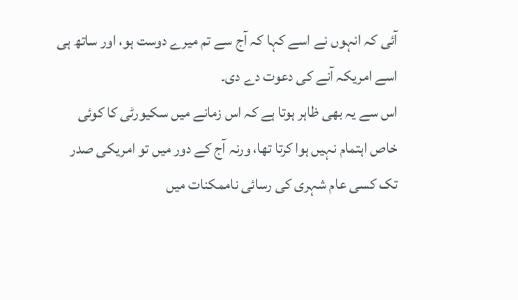آئی کہ انہوں نے اسے کہا کہ آج سے تم میرے دوست ہو، اور ساتھ ہی اسے امریکہ آنے کی دعوت دے دی۔
اس سے یہ بھی ظاہر ہوتا ہے کہ اس زمانے میں سکیورٹی کا کوئی خاص اہتمام نہیں ہوا کرتا تھا، ورنہ آج کے دور میں تو امریکی صدر تک کسی عام شہری کی رسائی ناممکنات میں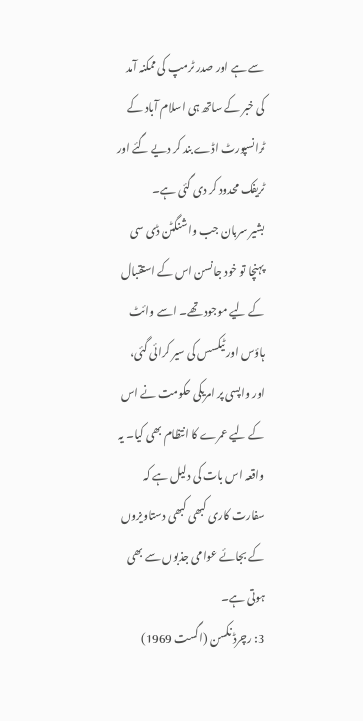سے ہے اور صدر ٹرمپ کی ممکنہ آمد کی خبر کے ساتھ ہی اسلام آباد کے ٹرانسپورٹ اڈے بند کر دیے گئے اور ٹریفک محدود کر دی گئی ہے۔
بشیر سربان جب واشنگٹن ڈی سی پہنچا تو خود جانسن اس کے استقبال کے لیے موجود تھے۔ اسے وائٹ ہاؤس اور ٹیکسس کی سیر کرائی گئی، اور واپسی پر امریکی حکومت نے اس کے لیے عمرے کا انتظام بھی کیا۔ یہ واقعہ اس بات کی دلیل ہے کہ سفارت کاری کبھی کبھی دستاویزوں کے بجائے عوامی جذبوں سے بھی ہوتی ہے۔
3: رچرڈ نکسن (اگست 1969)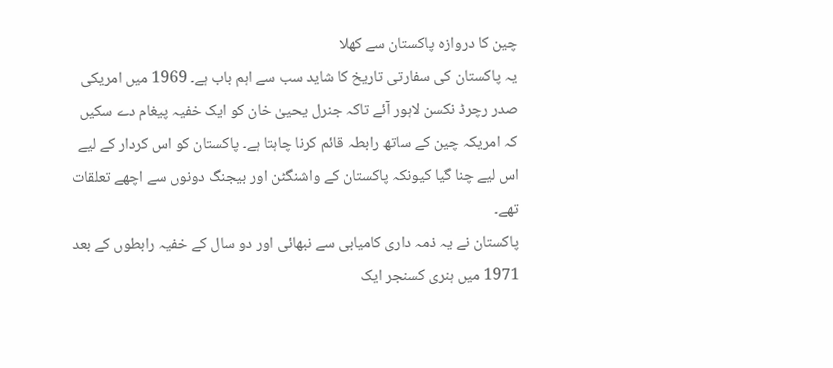چین کا دروازہ پاکستان سے کھلا
یہ پاکستان کی سفارتی تاریخ کا شاید سب سے اہم باب ہے۔ 1969 میں امریکی صدر رچرڈ نکسن لاہور آئے تاکہ جنرل یحییٰ خان کو ایک خفیہ پیغام دے سکیں کہ امریکہ چین کے ساتھ رابطہ قائم کرنا چاہتا ہے۔ پاکستان کو اس کردار کے لیے اس لیے چنا گیا کیونکہ پاکستان کے واشنگٹن اور بیجنگ دونوں سے اچھے تعلقات تھے۔
پاکستان نے یہ ذمہ داری کامیابی سے نبھائی اور دو سال کے خفیہ رابطوں کے بعد 1971 میں ہنری کسنجر ایک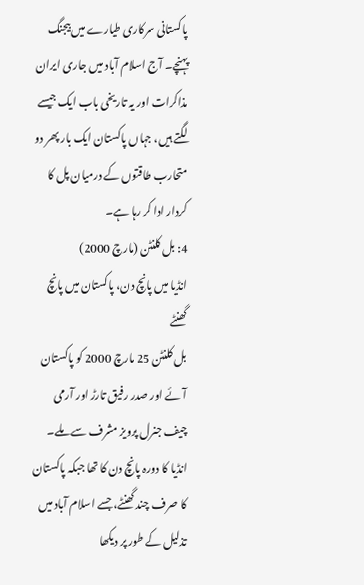پاکستانی سرکاری طیارے میں بیجنگ پہنچے۔ آج اسلام آباد میں جاری ایران مذاکرات اور یہ تاریخی باب ایک جیسے لگتے ہیں، جہاں پاکستان ایک بار پھر دو متحارب طاقتوں کے درمیان پل کا کردار ادا کر رہا ہے۔
4: بل کلنٹن (مارچ 2000)
انڈیا میں پانچ دن، پاکستان میں پانچ گھنٹے
بل کلنٹن 25 مارچ 2000 کو پاکستان آئے اور صدر رفیق تارڑ اور آرمی چیف جنرل پرویز مشرف سے ملے۔ انڈیا کا دورہ پانچ دن کا تھا جبکہ پاکستان کا صرف چند گھنٹے، جسے اسلام آباد میں تذلیل کے طور پر دیکھا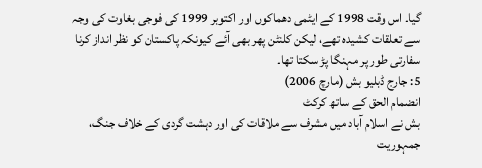گیا۔ اس وقت 1998 کے ایٹمی دھماکوں اور اکتوبر 1999 کی فوجی بغاوت کی وجہ سے تعلقات کشیدہ تھے، لیکن کلنٹن پھر بھی آئے کیونکہ پاکستان کو نظر انداز کرنا سفارتی طور پر مہنگا پڑ سکتا تھا۔
5: جارج ڈبلیو بش (مارچ 2006)
انضمام الحق کے ساتھ کرکٹ
بش نے اسلام آباد میں مشرف سے ملاقات کی اور دہشت گردی کے خلاف جنگ، جمہوریت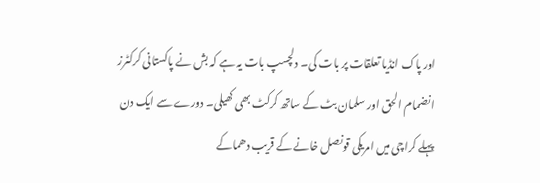اور پاک انڈیا تعلقات پر بات کی۔ دلچسپ بات یہ ہے کہ بش نے پاکستانی کرکٹرز انضمام الحق اور سلمان بٹ کے ساتھ کرکٹ بھی کھیلی۔ دورے سے ایک دن پہلے کراچی میں امریکی قونصل خانے کے قریب دھماکے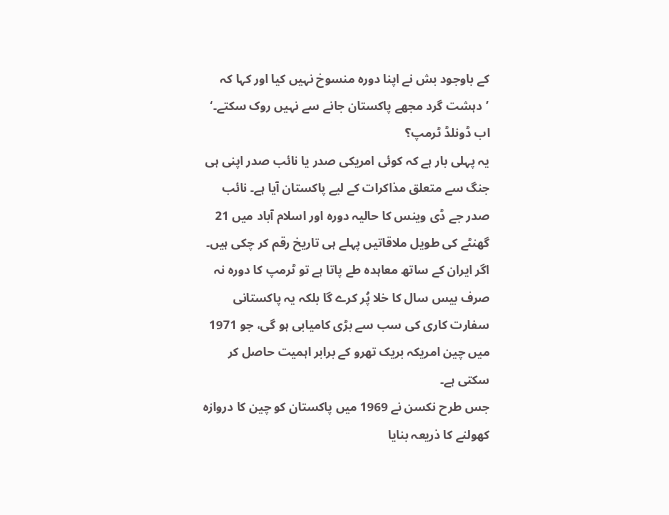کے باوجود بش نے اپنا دورہ منسوخ نہیں کیا اور کہا کہ ’دہشت گرد مجھے پاکستان جانے سے نہیں روک سکتے۔‘
اب ڈونلڈ ٹرمپ؟
یہ پہلی بار ہے کہ کوئی امریکی صدر یا نائب صدر اپنی ہی جنگ سے متعلق مذاکرات کے لیے پاکستان آیا ہے۔ نائب صدر جے ڈی وینس کا حالیہ دورہ اور اسلام آباد میں 21 گھنٹے کی طویل ملاقاتیں پہلے ہی تاریخ رقم کر چکی ہیں۔ اگر ایران کے ساتھ معاہدہ طے پاتا ہے تو ٹرمپ کا دورہ نہ صرف بیس سال کا خلا پُر کرے گا بلکہ یہ پاکستانی سفارت کاری کی سب سے بڑی کامیابی ہو گی، جو 1971 میں چین امریکہ بریک تھرو کے برابر اہمیت حاصل کر سکتی ہے۔
جس طرح نکسن نے 1969 میں پاکستان کو چین کا دروازہ کھولنے کا ذریعہ بنایا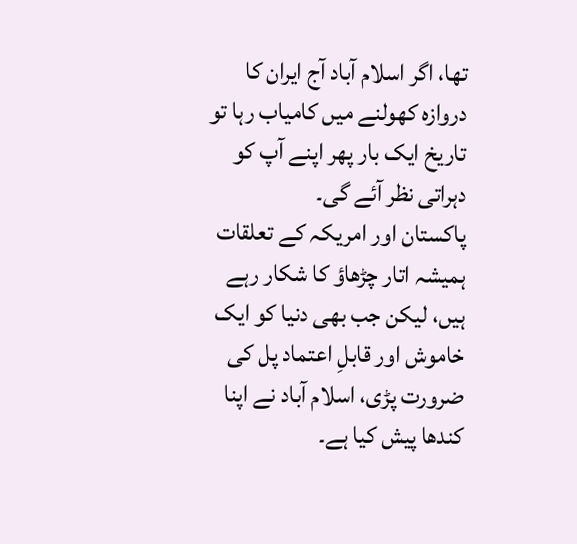تھا، اگر اسلام آباد آج ایران کا دروازہ کھولنے میں کامیاب رہا تو تاریخ ایک بار پھر اپنے آپ کو دہراتی نظر آئے گی۔
پاکستان اور امریکہ کے تعلقات ہمیشہ اتار چڑھاؤ کا شکار رہے ہیں، لیکن جب بھی دنیا کو ایک خاموش اور قابلِ اعتماد پل کی ضرورت پڑی، اسلام آباد نے اپنا کندھا پیش کیا ہے۔